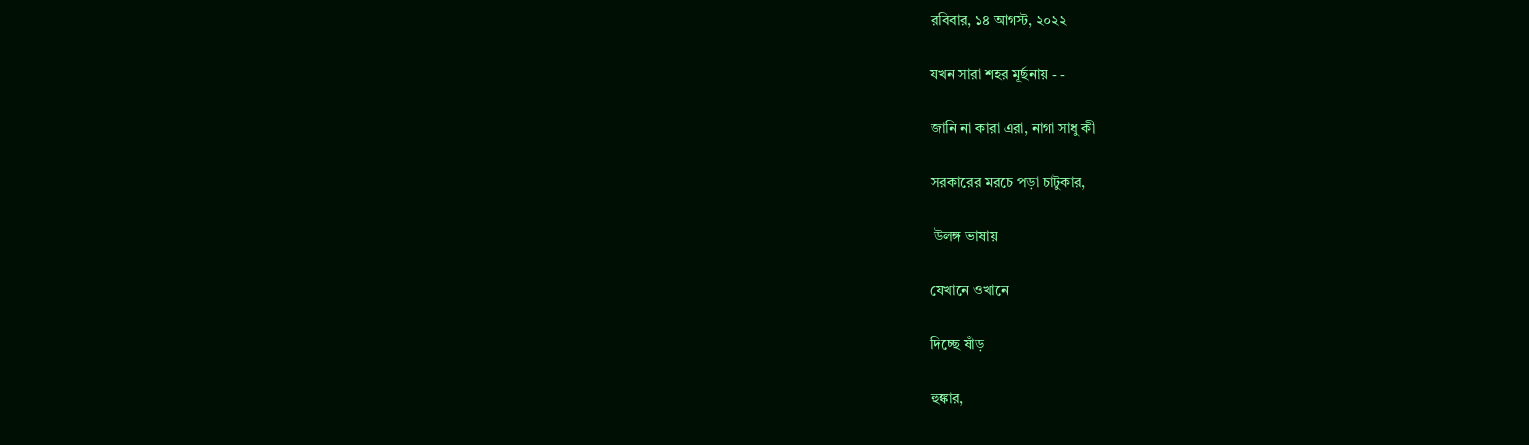রবিবার, ১৪ আগস্ট, ২০২২

যখন সারা শহর মূর্ছনায় - -

জানি না কারা এরা, নাগা সাধু কী

সরকারের মরচে পড়া চাটুকার,

 উলঙ্গ ভাষায়

যেখানে ওখানে

দিচ্ছে ষাঁড়

হুঙ্কার,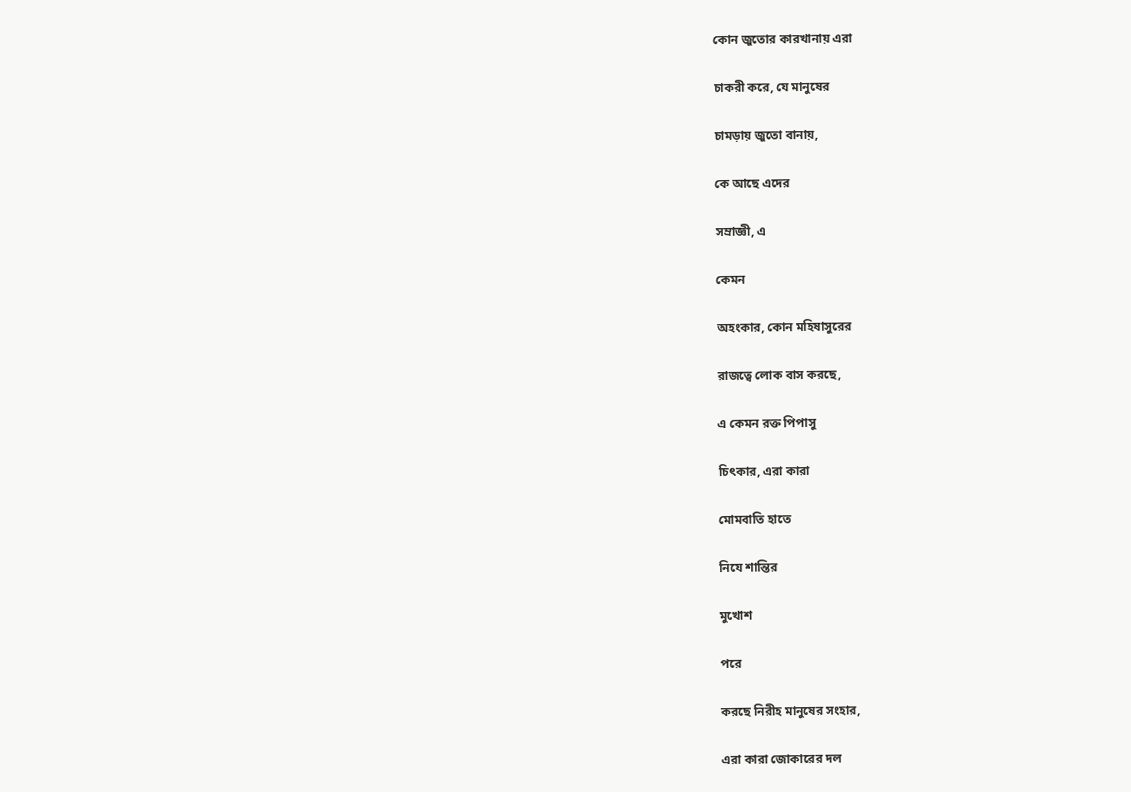কোন জুতোর কারখানায় এরা

চাকরী করে, যে মানুষের

চামড়ায় জুতো বানায়,

কে আছে এদের

সম্রাজ্ঞী, এ

কেমন

অহংকার, কোন মহিষাসুরের

রাজত্বে লোক বাস করছে,

এ কেমন রক্ত পিপাসু

চিৎকার, এরা কারা

মোমবাতি হাতে

নিযে শান্তির

মুখোশ

পরে

করছে নিরীহ মানুষের সংহার,

এরা কারা জোকারের দল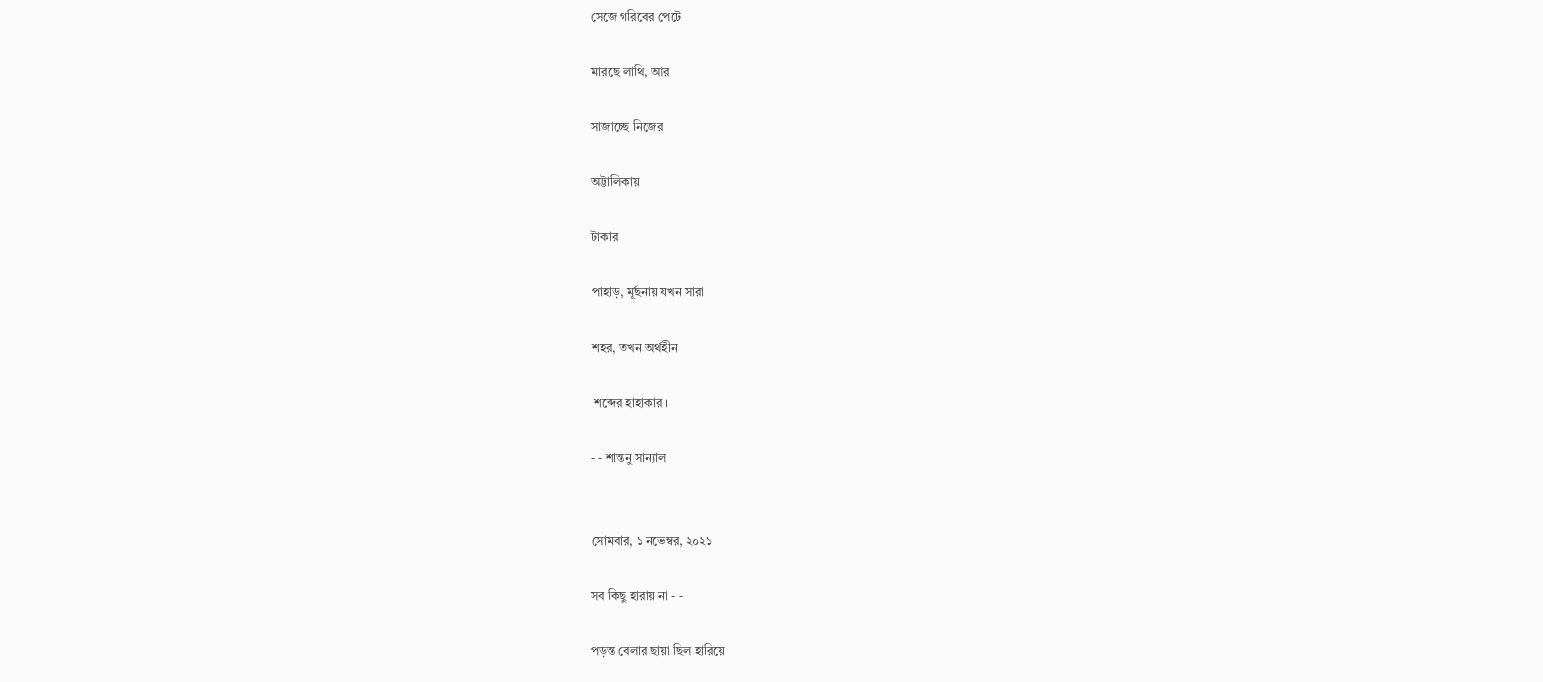সেজে গরিবের পেটে

মারছে লাথি, আর

সাজাচ্ছে নিজের

অট্টালিকায়

টাকার

পাহাড়, মূর্ছনায় যখন সারা

শহর, তখন অর্থহীন

 শব্দের হাহাকার ।

- - শান্তনু সান্যাল


সোমবার, ১ নভেম্বর, ২০২১

সব কিছু হারায় না - -

পড়ন্ত বেলার ছায়া ছিল হারিয়ে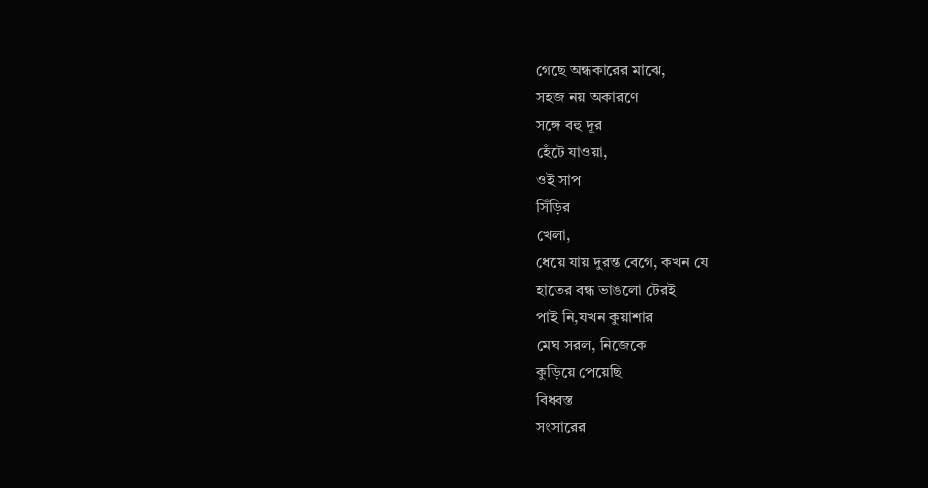গেছে অন্ধকারের মাঝে,
সহজ নয় অকারণে
সঙ্গে বহু দূর
হেঁটে যাওয়া,
ওই সাপ
সিঁড়ির
খেলা,
ধেয়ে যায় দুরন্ত বেগে, কখন যে
হাতের বন্ধ ভাঙলো টেরই
পাই নি,যখন কুয়াশার
মেঘ সরল, নিজেকে
কুড়িয়ে পেয়েছি
বিধ্বস্ত
সংসারের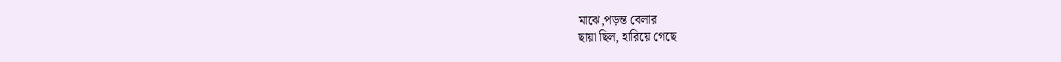মাঝে,পড়ন্ত বেলার
ছায়া ছিল, হারিয়ে গেছে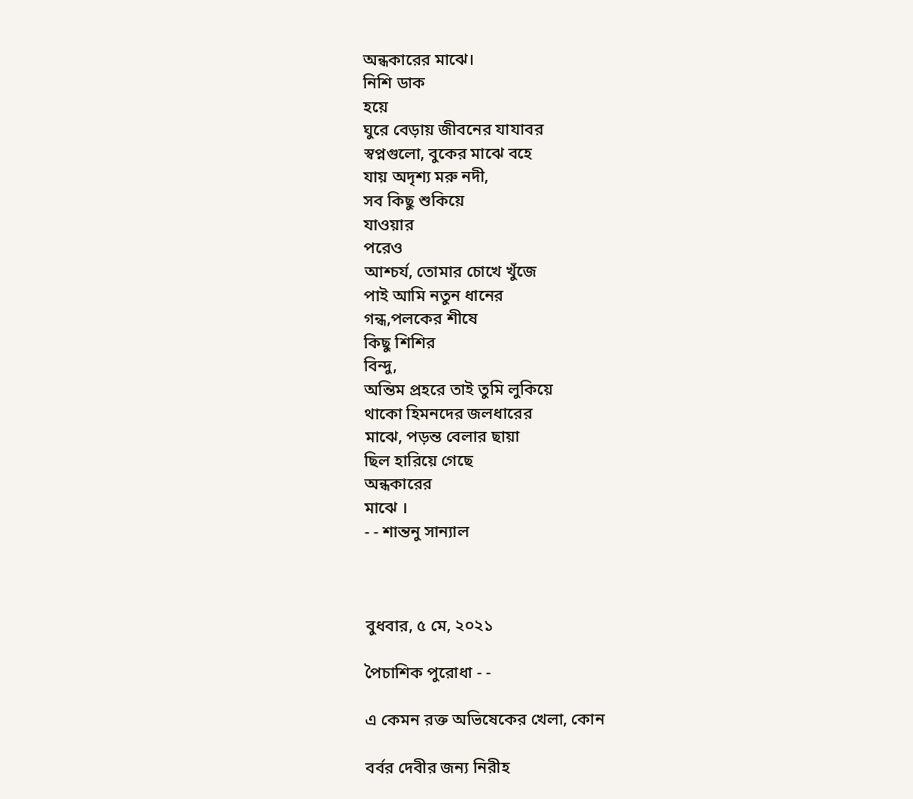অন্ধকারের মাঝে।
নিশি ডাক
হয়ে
ঘুরে বেড়ায় জীবনের যাযাবর
স্বপ্নগুলো, বুকের মাঝে বহে
যায় অদৃশ্য মরু নদী,
সব কিছু শুকিয়ে
যাওয়ার
পরেও
আশ্চর্য, তোমার চোখে খুঁজে
পাই আমি নতুন ধানের
গন্ধ,পলকের শীষে
কিছু শিশির
বিন্দু,
অন্তিম প্রহরে তাই তুমি লুকিয়ে
থাকো হিমনদের জলধারের
মাঝে, পড়ন্ত বেলার ছায়া
ছিল হারিয়ে গেছে
অন্ধকারের
মাঝে ।
- - শান্তনু সান্যাল



বুধবার, ৫ মে, ২০২১

পৈচাশিক পুরোধা - -

এ কেমন রক্ত অভিষেকের খেলা, কোন

বর্বর দেবীর জন্য নিরীহ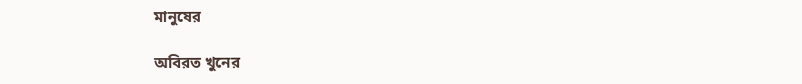মানুষের

অবিরত খুনের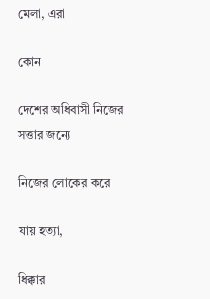মেলা, এরা

কোন

দেশের অধিবাসী নিজের সত্তার জন্যে

নিজের লোকের করে

যায় হত্যা,

ধিক্কার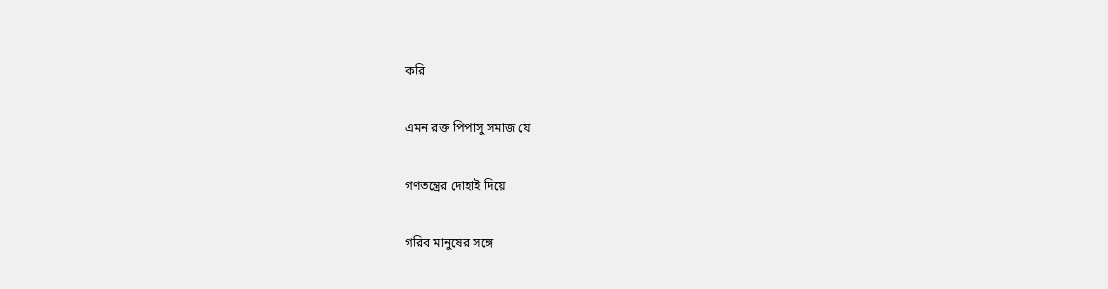করি

এমন রক্ত পিপাসু সমাজ যে

গণতন্ত্রের দোহাই দিয়ে

গরিব মানুষের সঙ্গে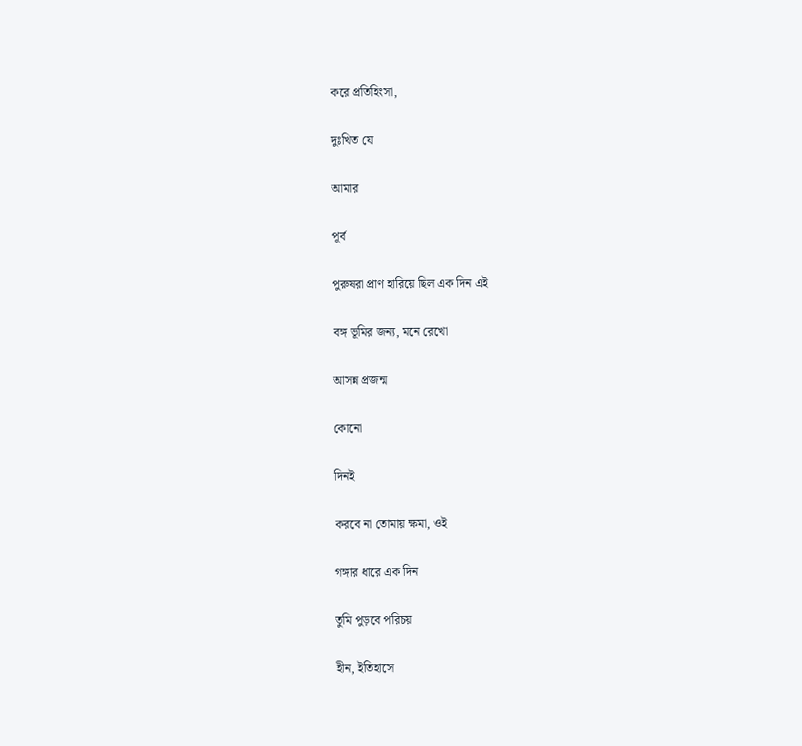করে প্রতিহিংসা,

দুঃখিত যে

আমার

পূর্ব

পুরুষরা প্রাণ হারিয়ে ছিল এক দিন এই

বঙ্গ ভূমির জন্য, মনে রেখো

আসন্ন প্রজন্ম

কোনো

দিনই

করবে না তোমায় ক্ষমা, ওই

গঙ্গার ধারে এক দিন

তুমি পুড়বে পরিচয়

হীন, ইতিহাসে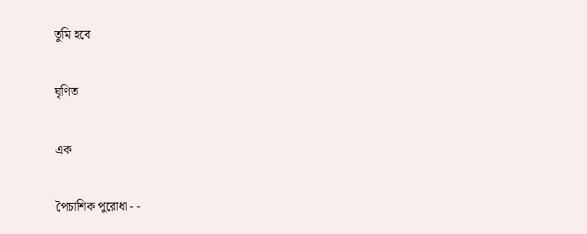তুমি হবে

ঘৃণিত

এক

পৈচাশিক পুরোধা - -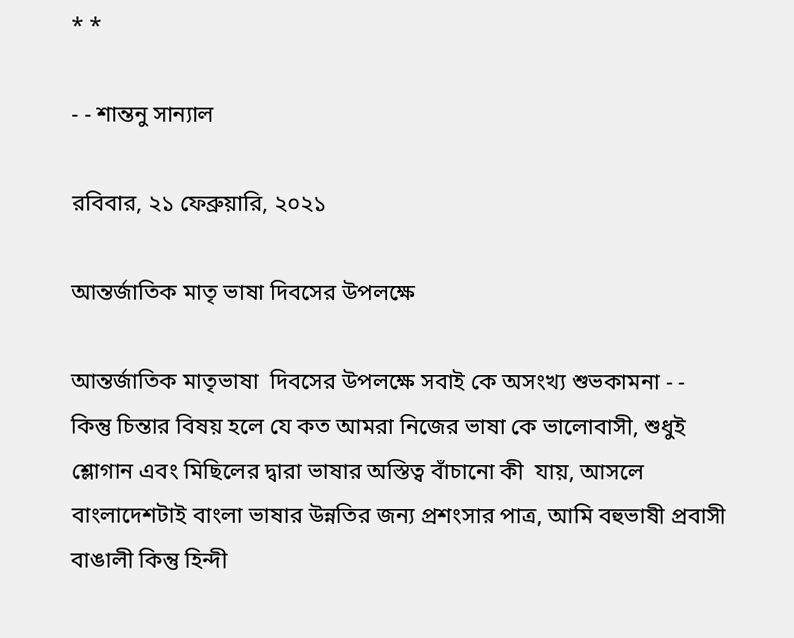* *

- - শান্তনু সান্যাল

রবিবার, ২১ ফেব্রুয়ারি, ২০২১

আন্তর্জাতিক মাতৃ ভাষা দিবসের উপলক্ষে

আন্তর্জাতিক মাতৃভাষা  দিবসের উপলক্ষে সবাই কে অসংখ্য শুভকামনা - - কিন্তু চিন্তার বিষয় হলে যে কত আমরা নিজের ভাষা কে ভালোবাসী, শুধুই শ্লোগান এবং মিছিলের দ্বারা ভাষার অস্তিত্ব বাঁচানো কী  যায়, আসলে বাংলাদেশটাই বাংলা ভাষার উন্নতির জন্য প্রশংসার পাত্র, আমি বহুভাষী প্রবাসী বাঙালী কিন্তু হিন্দী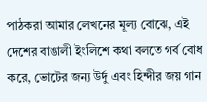পাঠকরা আমার লেখনের মূল্য বোঝে, এই দেশের বাঙালী ইংলিশে কথা বলতে গর্ব বোধ করে, ভোটের জন্য উর্দু এবং হিন্দীর জয় গান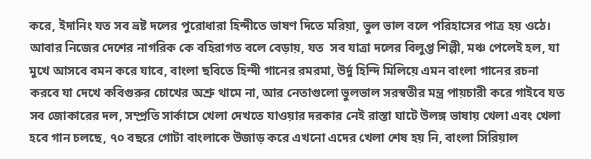করে, ইদানিং যত সব ভ্রষ্ট দলের পুরোধারা হিন্দীতে ভাষণ দিতে মরিয়া, ভুল ভাল বলে পরিহাসের পাত্র হয় ওঠে। আবার নিজের দেশের নাগরিক কে বহিরাগত বলে বেড়ায়, যত  সব যাত্রা দলের বিলুপ্ত শিল্পী, মঞ্চ পেলেই হল, যা মুখে আসবে বমন করে যাবে, বাংলা ছবিতে হিন্দী গানের রমরমা, উর্দু হিন্দি মিলিয়ে এমন বাংলা গানের রচনা করবে যা দেখে কবিগুরুর চোখের অশ্রু থামে না, আর নেতাগুলো ভুলভাল সরস্বতীর মন্ত্র পায়চারী করে গাইবে যত সব জোকারের দল, সম্প্রতি সার্কাসে খেলা দেখতে যাওয়ার দরকার নেই রাস্তা ঘাটে উলঙ্গ ভাষায় খেলা এবং খেলা হবে গান চলছে, ৭০ বছরে গোটা বাংলাকে উজাড় করে এখনো এদের খেলা শেষ হয় নি, বাংলা সিরিয়াল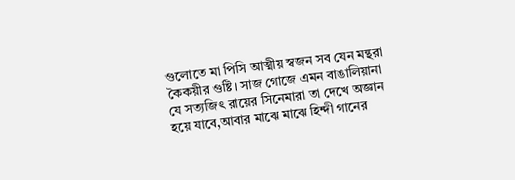গুলোতে মা পিসি আত্মীয় স্বজন সব যেন মন্থরা কৈকয়ীর গুষ্টি। সাজ গোজে এমন বাঙালিয়ানা যে সত্যজিৎ রায়ের সিনেমারা তা দেখে অজ্ঞান হয়ে যাবে,আবার মাঝে মাঝে হিন্দী গানের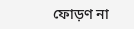ফোড়ণ না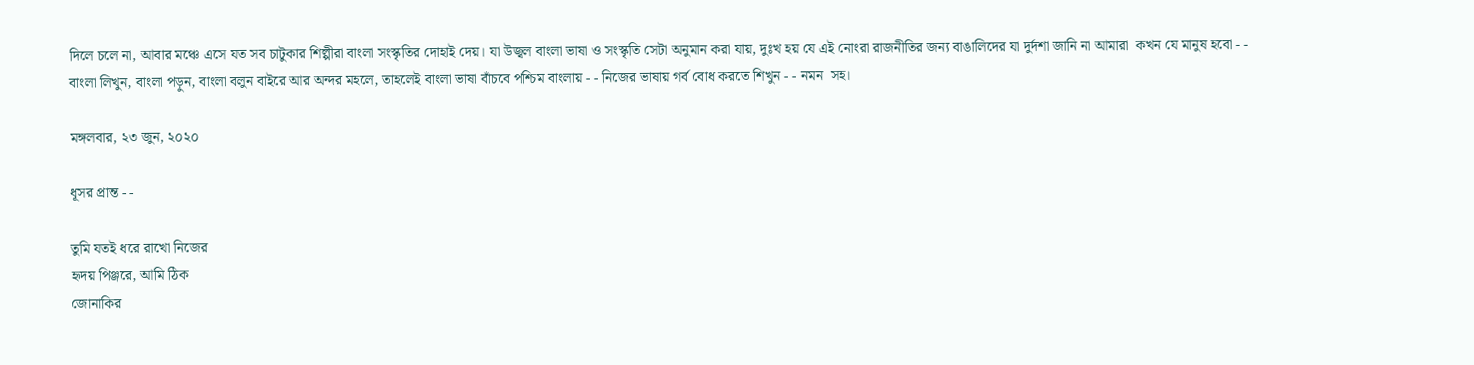দিলে চলে না, আবার মঞ্চে এসে যত সব চাটুকার শিল্পীরা বাংলা সংস্কৃতির দোহাই দেয়। যা উজ্বল বাংলা ভাষা ও সংস্কৃতি সেটা অনুমান করা যায়, দুঃখ হয় যে এই নোংরা রাজনীতির জন্য বাঙালিদের যা দুর্দশা জানি না আমারা  কখন যে মানুষ হবো - -
বাংলা লিখুন, বাংলা পড়ুন, বাংলা বলুন বাইরে আর অন্দর মহলে, তাহলেই বাংলা ভাষা বাঁচবে পশ্চিম বাংলায় - - নিজের ভাষায় গর্ব বোধ করতে শিখুন - - নমন  সহ।

মঙ্গলবার, ২৩ জুন, ২০২০

ধূসর প্রান্ত - -

তুমি যতই ধরে রাখো নিজের
হৃদয় পিঞ্জরে, আমি ঠিক
জোনাকির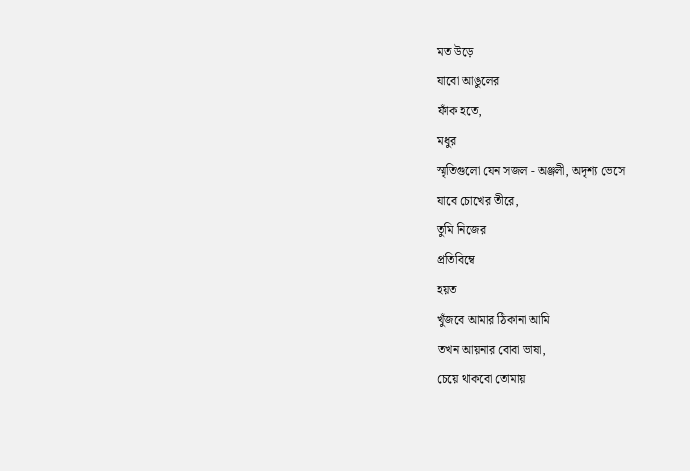মত উড়ে
যাবো আঙুলের
ফাঁক হতে,
মধুর
স্মৃতিগুলো যেন সজল - অঞ্জলী, অদৃশ্য ভেসে
যাবে চোখের তীরে,
তুমি নিজের
প্রতিবিম্বে
হয়ত
খুঁজবে আমার ঠিকানা আমি
তখন আয়নার বোবা ভাষা,
চেয়ে থাকবো তোমায়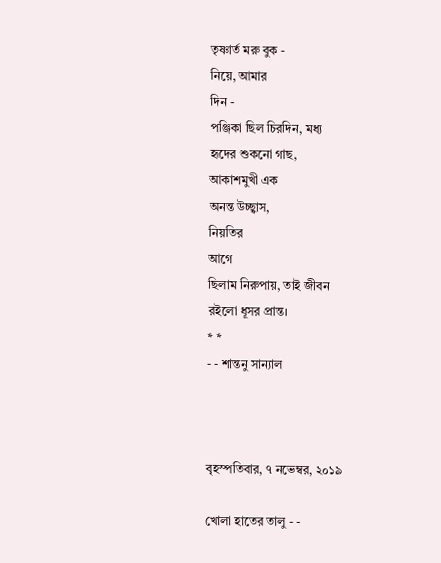তৃষ্ণার্ত মরু বুক -
নিয়ে, আমার
দিন -
পঞ্জিকা ছিল চিরদিন, মধ্য
হৃদের শুকনো গাছ,
আকাশমুখী এক
অনন্ত উচ্ছ্বাস,
নিয়তির
আগে
ছিলাম নিরুপায়, তাই জীবন
রইলো ধূসর প্রান্ত।
* *
- - শান্তনু সান্যাল



বৃহস্পতিবার, ৭ নভেম্বর, ২০১৯

খোলা হাতের তালু - -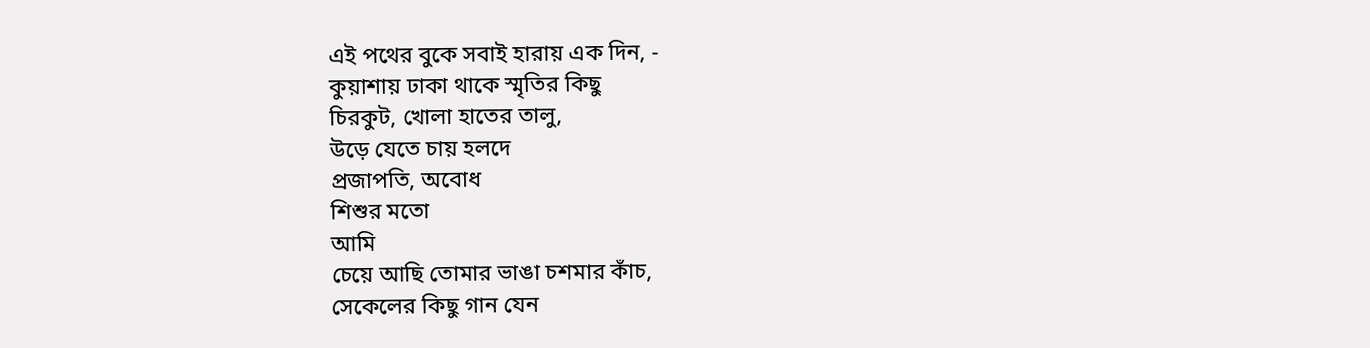এই পথের বুকে সবাই হারায় এক দিন, -
কুয়াশায় ঢাকা থাকে স্মৃতির কিছু
চিরকুট, খোলা হাতের তালু,
উড়ে যেতে চায় হলদে
প্রজাপতি, অবোধ
শিশুর মতো
আমি
চেয়ে আছি তোমার ভাঙা চশমার কাঁচ,
সেকেলের কিছু গান যেন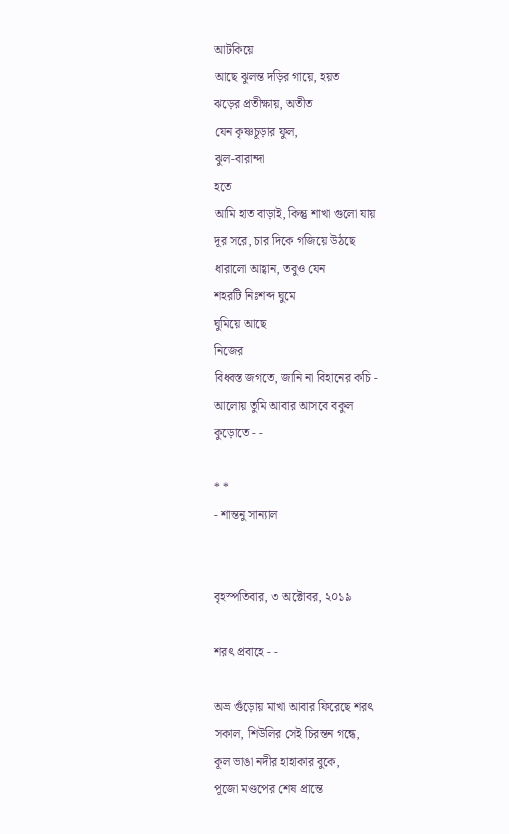আটকিয়ে
আছে ঝুলন্ত দড়ির গায়ে, হয়ত
ঝড়ের প্রতীক্ষায়, অতীত
যেন কৃষ্ণচূড়ার ফুল,
ঝুল-বারান্দা
হতে
আমি হাত বাড়াই, কিন্তু শাখা গুলো যায়
দূর সরে, চার দিকে গজিয়ে উঠছে
ধারালো আহ্বান, তবুও যেন
শহরটি নিঃশব্দ ঘুমে
ঘুমিয়ে আছে
নিজের
বিধ্বস্ত জগতে, জানি না বিহানের কচি -
আলোয় তুমি আবার আসবে বকুল
কুড়োতে - -

* *
- শান্তনু সান্যাল


বৃহস্পতিবার, ৩ অক্টোবর, ২০১৯

শরৎ প্রবাহে - -

অভ্র গুঁড়োয় মাখা আবার ফিরেছে শরৎ
সকাল, শিউলির সেই চিরন্তন গন্ধে,
কূল ভাঙা নদীর হাহাকার বুকে,
পূজো মণ্ডপের শেষ প্রান্তে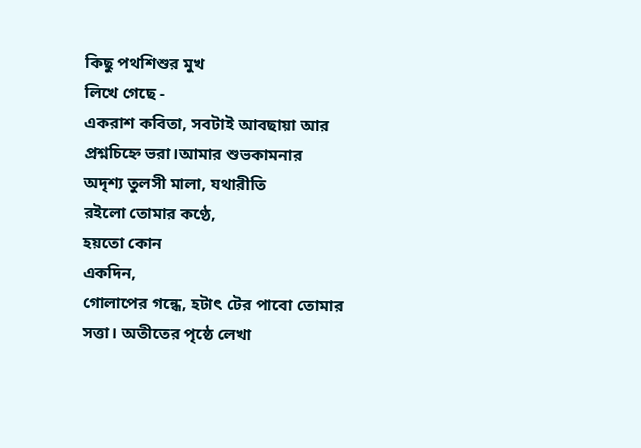কিছু পথশিশুর মুখ
লিখে গেছে -
একরাশ কবিতা, সবটাই আবছায়া আর
প্রশ্নচিহ্নে ভরা।আমার শুভকামনার
অদৃশ্য তুলসী মালা, যথারীতি
রইলো তোমার কণ্ঠে,
হয়তো কোন
একদিন,
গোলাপের গন্ধে, হটাৎ টের পাবো তোমার
সত্তা। অতীতের পৃষ্ঠে লেখা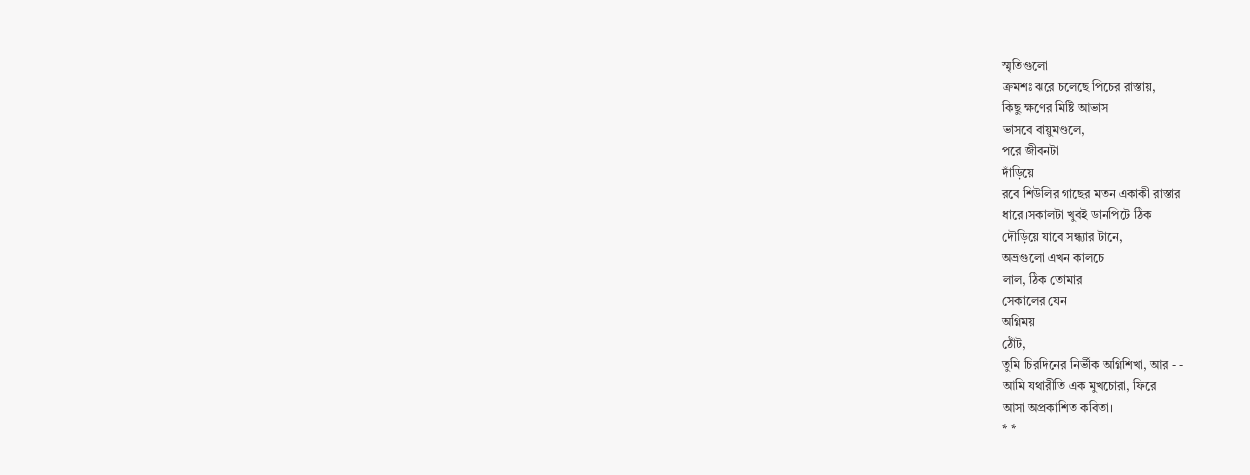স্মৃতিগুলো
ক্রমশঃ ঝরে চলেছে পিচের রাস্তায়,
কিছু ক্ষণের মিষ্টি আভাস
ভাসবে বায়ুমণ্ডলে,
পরে জীবনটা
দাঁড়িয়ে
রবে শিউলির গাছের মতন একাকী রাস্তার
ধারে।সকালটা খুবই ডানপিটে ঠিক
দৌড়িয়ে যাবে সন্ধ্যার টানে,
অভ্রগুলো এখন কালচে
লাল, ঠিক তোমার
সেকালের যেন
অগ্নিময়
ঠোঁট,
তুমি চিরদিনের নির্ভীক অগ্নিশিখা, আর - -
আমি যথারীতি এক মুখচোরা, ফিরে
আসা অপ্রকাশিত কবিতা।
* *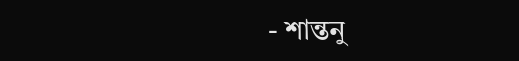- শান্তনু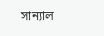সান্যাল